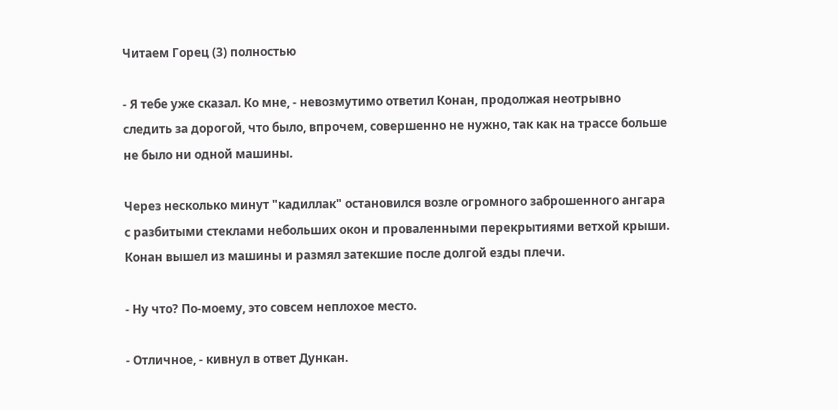Читаем Горец (3) полностью

- Я тебе уже сказал. Ко мне, - невозмутимо ответил Конан, продолжая неотрывно следить за дорогой, что было, впрочем, совершенно не нужно, так как на трассе больше не было ни одной машины.

Через несколько минут "кадиллак" остановился возле огромного заброшенного ангара с разбитыми стеклами небольших окон и проваленными перекрытиями ветхой крыши. Конан вышел из машины и размял затекшие после долгой езды плечи.

- Ну что? По-моему, это совсем неплохое место.

- Отличное, - кивнул в ответ Дункан.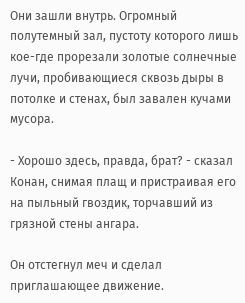Они зашли внутрь. Огромный полутемный зал, пустоту которого лишь кое-где прорезали золотые солнечные лучи, пробивающиеся сквозь дыры в потолке и стенах, был завален кучами мусора.

- Хорошо здесь, правда, брат? - сказал Конан, снимая плащ и пристраивая его на пыльный гвоздик, торчавший из грязной стены ангара.

Он отстегнул меч и сделал приглашающее движение.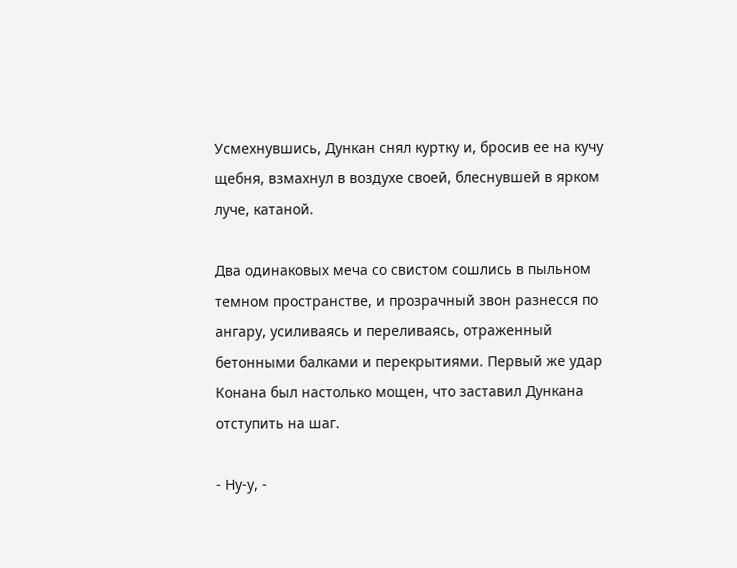Усмехнувшись, Дункан снял куртку и, бросив ее на кучу щебня, взмахнул в воздухе своей, блеснувшей в ярком луче, катаной.

Два одинаковых меча со свистом сошлись в пыльном темном пространстве, и прозрачный звон разнесся по ангару, усиливаясь и переливаясь, отраженный бетонными балками и перекрытиями. Первый же удар Конана был настолько мощен, что заставил Дункана отступить на шаг.

- Ну-у, -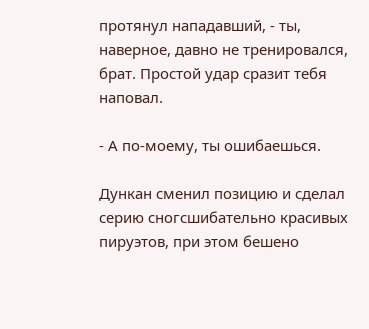протянул нападавший, - ты, наверное, давно не тренировался, брат. Простой удар сразит тебя наповал.

- А по-моему, ты ошибаешься.

Дункан сменил позицию и сделал серию сногсшибательно красивых пируэтов, при этом бешено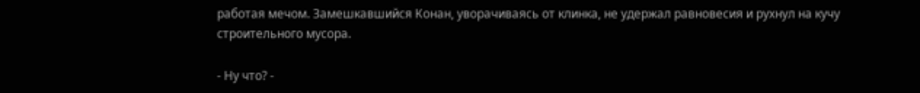работая мечом. Замешкавшийся Конан, уворачиваясь от клинка, не удержал равновесия и рухнул на кучу строительного мусора.

- Ну что? -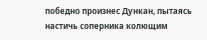победно произнес Дункан, пытаясь настичь соперника колющим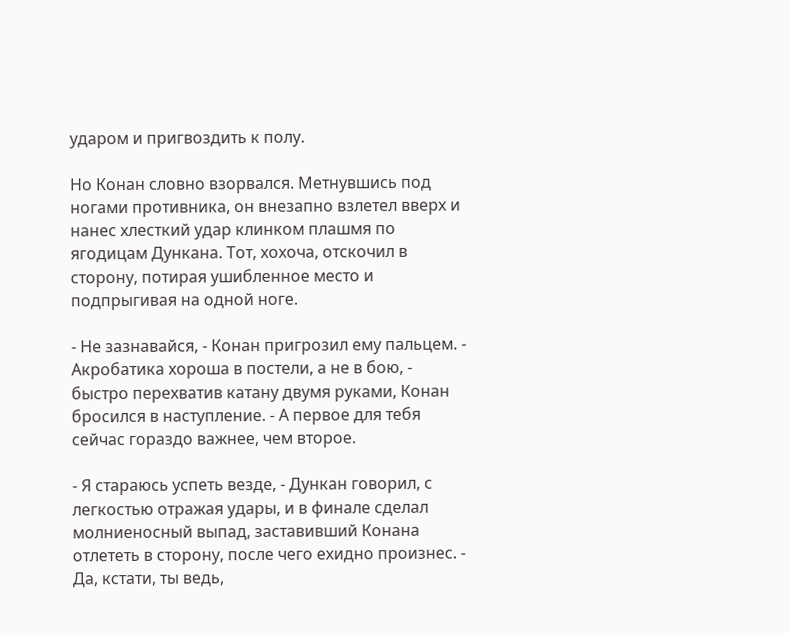ударом и пригвоздить к полу.

Но Конан словно взорвался. Метнувшись под ногами противника, он внезапно взлетел вверх и нанес хлесткий удар клинком плашмя по ягодицам Дункана. Тот, хохоча, отскочил в сторону, потирая ушибленное место и подпрыгивая на одной ноге.

- Не зазнавайся, - Конан пригрозил ему пальцем. - Акробатика хороша в постели, а не в бою, - быстро перехватив катану двумя руками, Конан бросился в наступление. - А первое для тебя сейчас гораздо важнее, чем второе.

- Я стараюсь успеть везде, - Дункан говорил, с легкостью отражая удары, и в финале сделал молниеносный выпад, заставивший Конана отлететь в сторону, после чего ехидно произнес. - Да, кстати, ты ведь,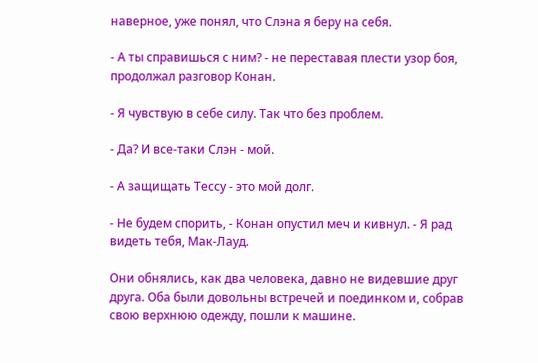наверное, уже понял, что Слэна я беру на себя.

- А ты справишься с ним? - не переставая плести узор боя, продолжал разговор Конан.

- Я чувствую в себе силу. Так что без проблем.

- Да? И все-таки Слэн - мой.

- А защищать Тессу - это мой долг.

- Не будем спорить, - Конан опустил меч и кивнул. - Я рад видеть тебя, Мак-Лауд.

Они обнялись, как два человека, давно не видевшие друг друга. Оба были довольны встречей и поединком и, собрав свою верхнюю одежду, пошли к машине.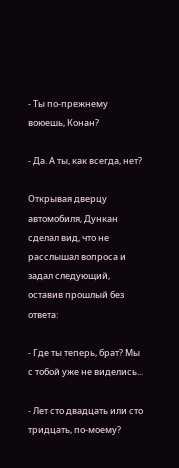- Ты по-прежнему воюешь, Конан?

- Да. А ты, как всегда, нет?

Открывая дверцу автомобиля, Дункан сделал вид, что не расслышал вопроса и задал следующий, оставив прошлый без ответа:

- Где ты теперь, брат? Мы с тобой уже не виделись...

- Лет сто двадцать или сто тридцать, по-моему?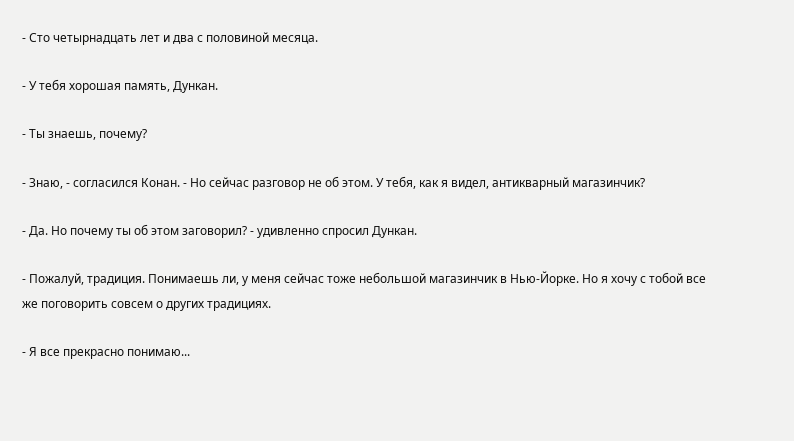- Сто четырнадцать лет и два с половиной месяца.

- У тебя хорошая память, Дункан.

- Ты знаешь, почему?

- Знаю, - согласился Конан. - Но сейчас разговор не об этом. У тебя, как я видел, антикварный магазинчик?

- Да. Но почему ты об этом заговорил? - удивленно спросил Дункан.

- Пожалуй, традиция. Понимаешь ли, у меня сейчас тоже небольшой магазинчик в Нью-Йорке. Но я хочу с тобой все же поговорить совсем о других традициях.

- Я все прекрасно понимаю...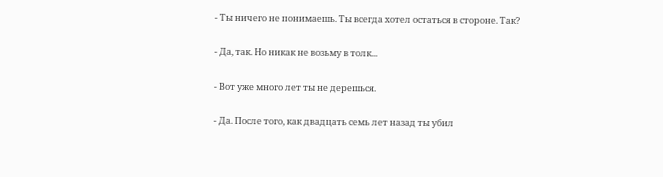- Ты ничего не понимаешь. Ты всегда хотел остаться в стороне. Так?

- Да, так. Но никак не возьму в толк...

- Вот уже много лет ты не дерешься.

- Да. После того, как двадцать семь лет назад ты убил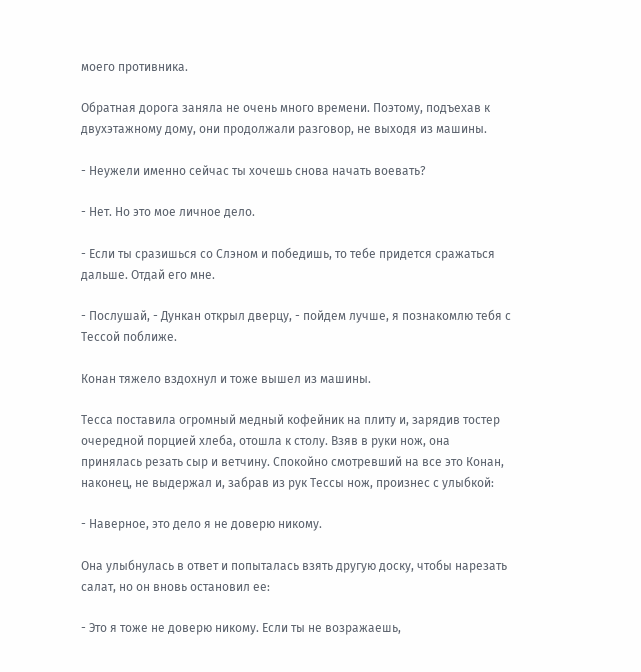моего противника.

Обратная дорога заняла не очень много времени. Поэтому, подъехав к двухэтажному дому, они продолжали разговор, не выходя из машины.

- Неужели именно сейчас ты хочешь снова начать воевать?

- Нет. Но это мое личное дело.

- Если ты сразишься со Слэном и победишь, то тебе придется сражаться дальше. Отдай его мне.

- Послушай, - Дункан открыл дверцу, - пойдем лучше, я познакомлю тебя с Тессой поближе.

Конан тяжело вздохнул и тоже вышел из машины.

Тесса поставила огромный медный кофейник на плиту и, зарядив тостер очередной порцией хлеба, отошла к столу. Взяв в руки нож, она принялась резать сыр и ветчину. Спокойно смотревший на все это Конан, наконец, не выдержал и, забрав из рук Тессы нож, произнес с улыбкой:

- Наверное, это дело я не доверю никому.

Она улыбнулась в ответ и попыталась взять другую доску, чтобы нарезать салат, но он вновь остановил ее:

- Это я тоже не доверю никому. Если ты не возражаешь,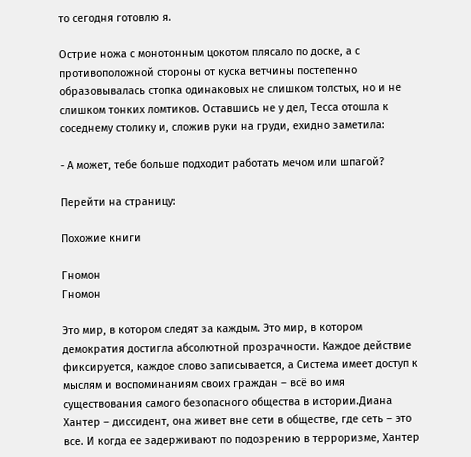то сегодня готовлю я.

Острие ножа с монотонным цокотом плясало по доске, а с противоположной стороны от куска ветчины постепенно образовывалась стопка одинаковых не слишком толстых, но и не слишком тонких ломтиков. Оставшись не у дел, Тесса отошла к соседнему столику и, сложив руки на груди, ехидно заметила:

- А может, тебе больше подходит работать мечом или шпагой?

Перейти на страницу:

Похожие книги

Гномон
Гномон

Это мир, в котором следят за каждым. Это мир, в котором демократия достигла абсолютной прозрачности. Каждое действие фиксируется, каждое слово записывается, а Система имеет доступ к мыслям и воспоминаниям своих граждан – всё во имя существования самого безопасного общества в истории.Диана Хантер – диссидент, она живет вне сети в обществе, где сеть – это все. И когда ее задерживают по подозрению в терроризме, Хантер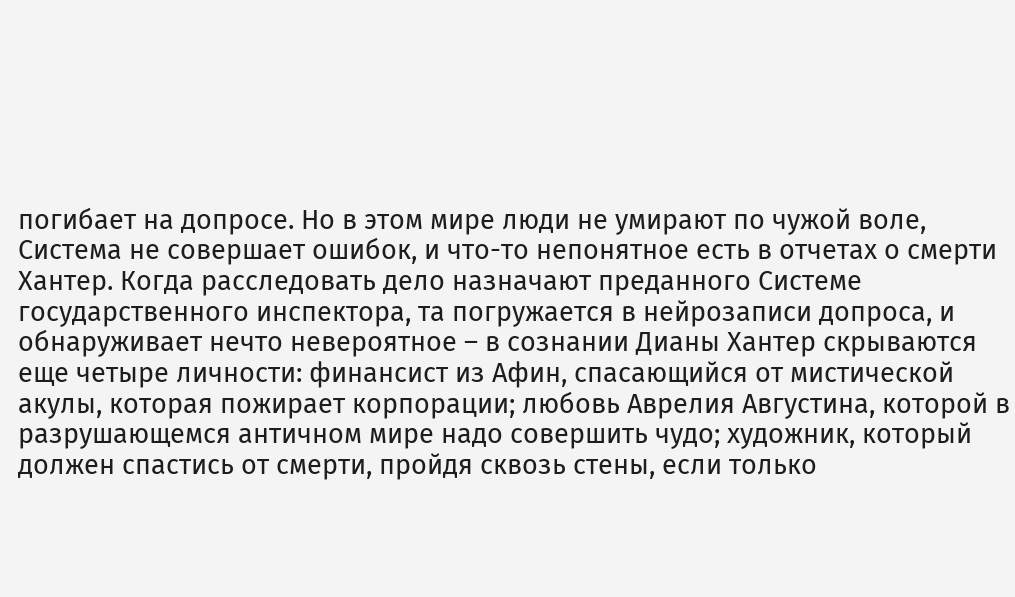погибает на допросе. Но в этом мире люди не умирают по чужой воле, Система не совершает ошибок, и что-то непонятное есть в отчетах о смерти Хантер. Когда расследовать дело назначают преданного Системе государственного инспектора, та погружается в нейрозаписи допроса, и обнаруживает нечто невероятное – в сознании Дианы Хантер скрываются еще четыре личности: финансист из Афин, спасающийся от мистической акулы, которая пожирает корпорации; любовь Аврелия Августина, которой в разрушающемся античном мире надо совершить чудо; художник, который должен спастись от смерти, пройдя сквозь стены, если только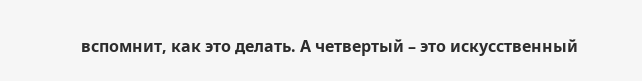вспомнит, как это делать. А четвертый – это искусственный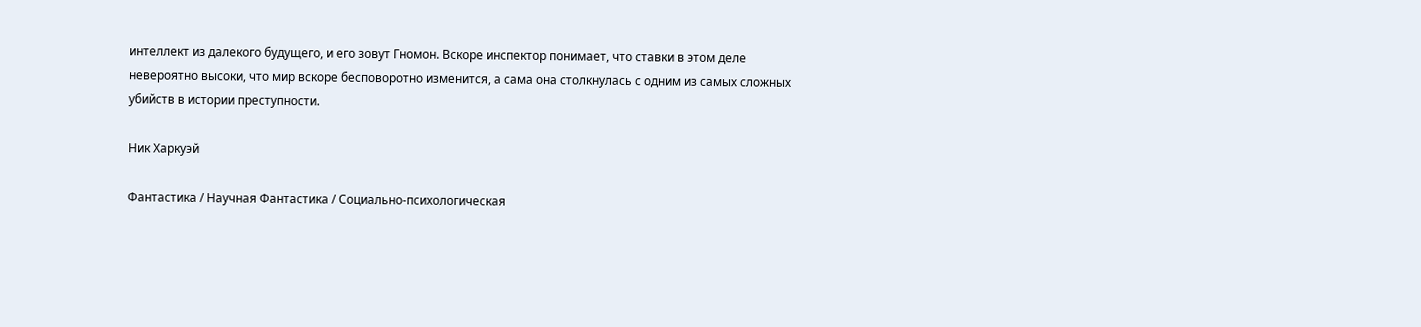интеллект из далекого будущего, и его зовут Гномон. Вскоре инспектор понимает, что ставки в этом деле невероятно высоки, что мир вскоре бесповоротно изменится, а сама она столкнулась с одним из самых сложных убийств в истории преступности.

Ник Харкуэй

Фантастика / Научная Фантастика / Социально-психологическая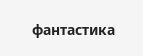фантастика